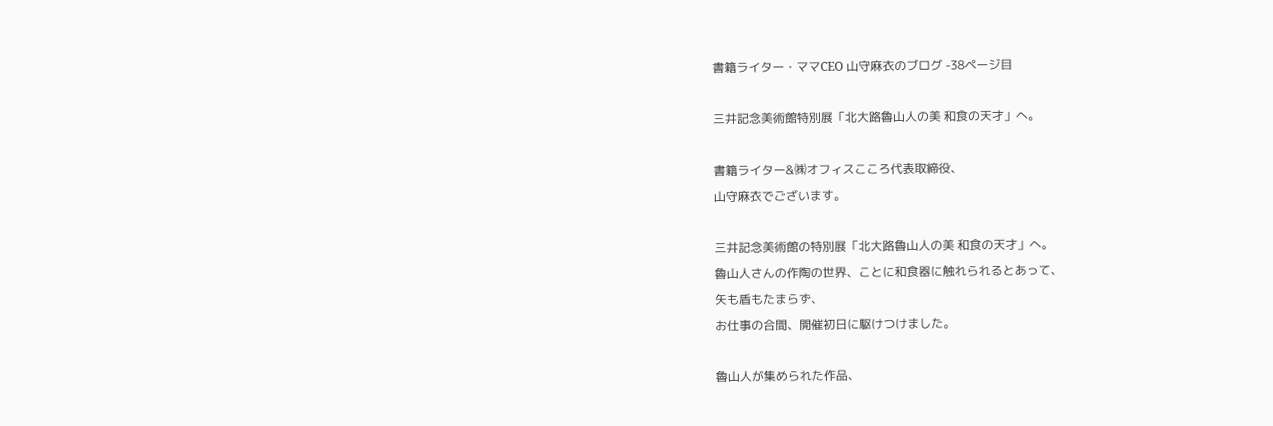書籍ライター・ママCEO 山守麻衣のブログ -38ページ目

三井記念美術館特別展「北大路魯山人の美 和食の天才」へ。

書籍ライター&㈱オフィスこころ代表取締役、
山守麻衣でございます。

三井記念美術館の特別展「北大路魯山人の美 和食の天才」へ。
魯山人さんの作陶の世界、ことに和食器に触れられるとあって、
矢も盾もたまらず、
お仕事の合間、開催初日に駆けつけました。

魯山人が集められた作品、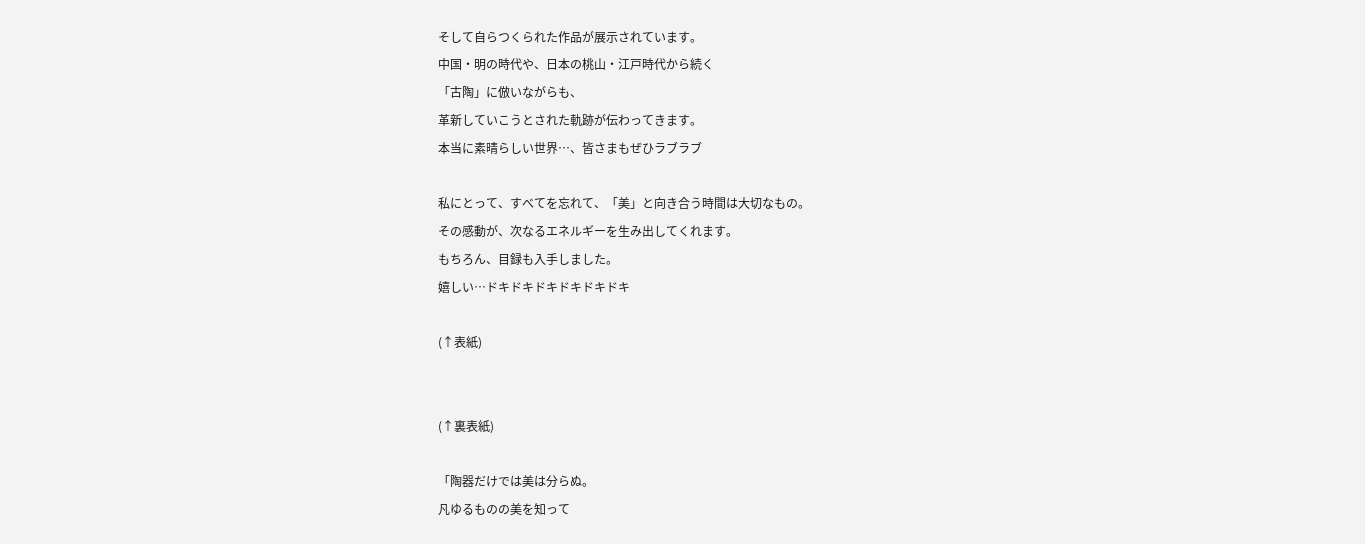そして自らつくられた作品が展示されています。
中国・明の時代や、日本の桃山・江戸時代から続く
「古陶」に倣いながらも、
革新していこうとされた軌跡が伝わってきます。
本当に素晴らしい世界…、皆さまもぜひラブラブ

私にとって、すべてを忘れて、「美」と向き合う時間は大切なもの。
その感動が、次なるエネルギーを生み出してくれます。
もちろん、目録も入手しました。
嬉しい…ドキドキドキドキドキドキ

(↑表紙)


(↑裏表紙)

「陶器だけでは美は分らぬ。
凡ゆるものの美を知って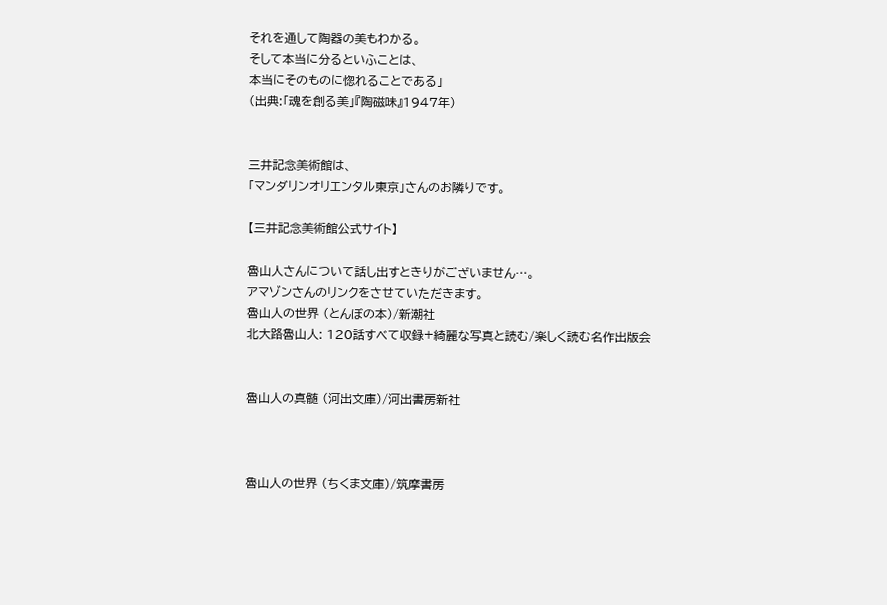それを通して陶器の美もわかる。
そして本当に分るといふことは、
本当にそのものに惚れることである」
(出典:「魂を創る美」『陶磁味』1947年)


三井記念美術館は、
「マンダリンオリエンタル東京」さんのお隣りです。

【三井記念美術館公式サイト】

魯山人さんについて話し出すときりがございません…。
アマゾンさんのリンクをさせていただきます。
魯山人の世界 (とんぼの本)/新潮社
北大路魯山人: 120話すべて収録+綺麗な写真と読む/楽しく読む名作出版会


魯山人の真髄 (河出文庫)/河出書房新社



魯山人の世界 (ちくま文庫)/筑摩書房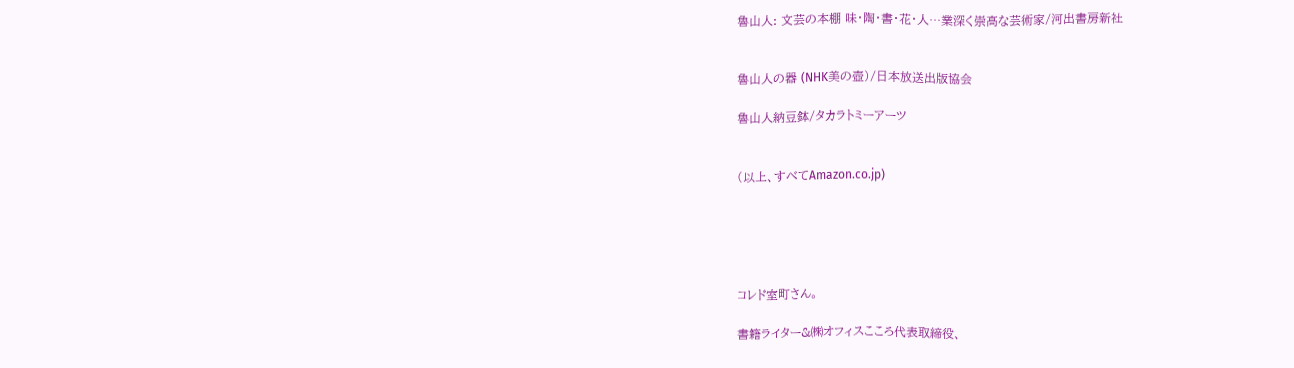魯山人: 文芸の本棚 味・陶・書・花・人…業深く崇高な芸術家/河出書房新社


魯山人の器 (NHK美の壺)/日本放送出版協会

魯山人納豆鉢/タカラトミーアーツ


(以上、すべてAmazon.co.jp)





コレド室町さん。

書籍ライター&㈱オフィスこころ代表取締役、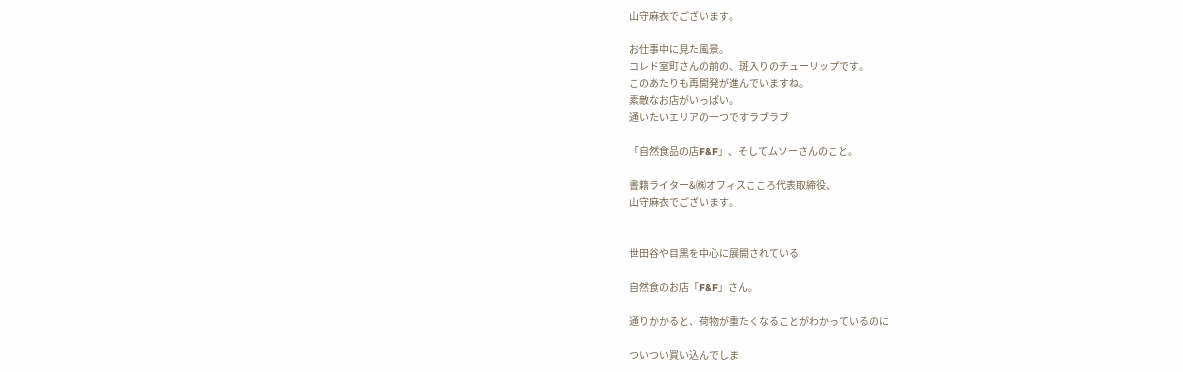山守麻衣でございます。

お仕事中に見た風景。
コレド室町さんの前の、斑入りのチューリップです。
このあたりも再開発が進んでいますね。
素敵なお店がいっぱい。
通いたいエリアの一つですラブラブ

「自然食品の店F&F」、そしてムソーさんのこと。

書籍ライター&㈱オフィスこころ代表取締役、
山守麻衣でございます。


世田谷や目黒を中心に展開されている

自然食のお店「F&F」さん。

通りかかると、荷物が重たくなることがわかっているのに

ついつい買い込んでしま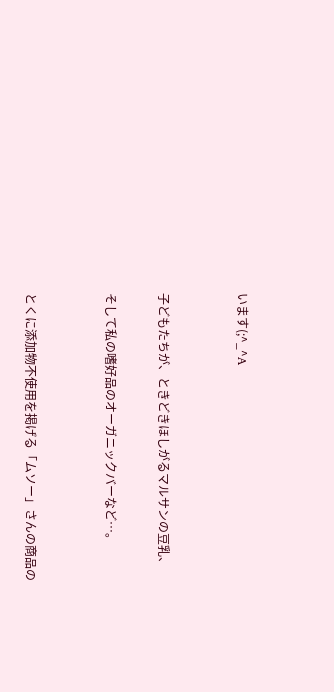います(;^_^A


子どもたちが、ときどきほしがるマルサンの豆乳、

そして私の嗜好品のオーガニックバーなど…。


とくに添加物不使用を掲げる「ムソー」さんの商品の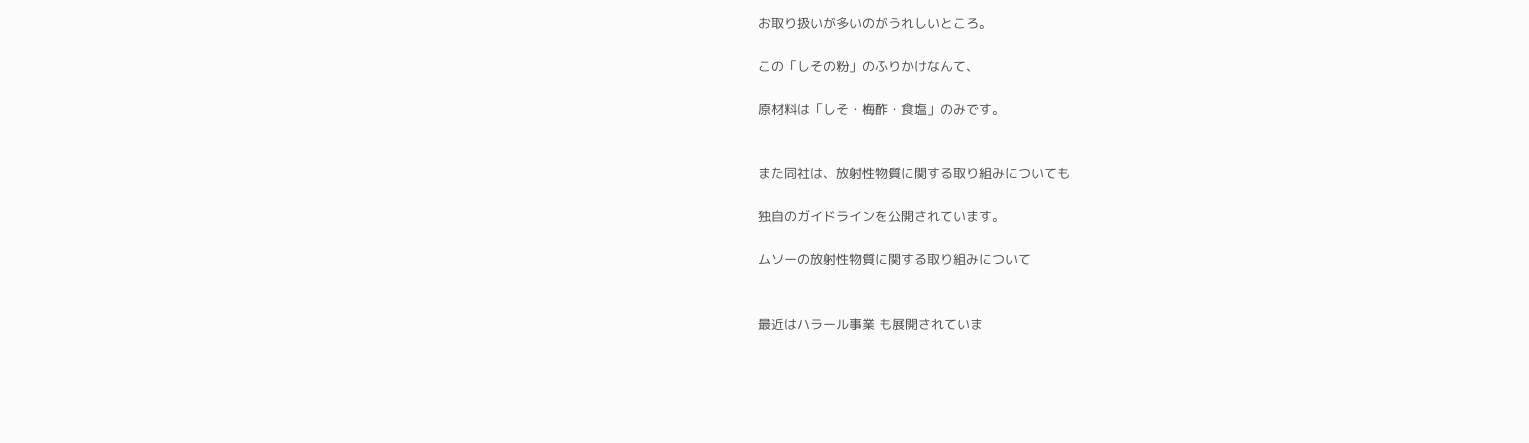お取り扱いが多いのがうれしいところ。

この「しその粉」のふりかけなんて、

原材料は「しそ・梅酢・食塩」のみです。


また同社は、放射性物質に関する取り組みについても

独自のガイドラインを公開されています。

ムソーの放射性物質に関する取り組みについて


最近はハラール事業 も展開されていま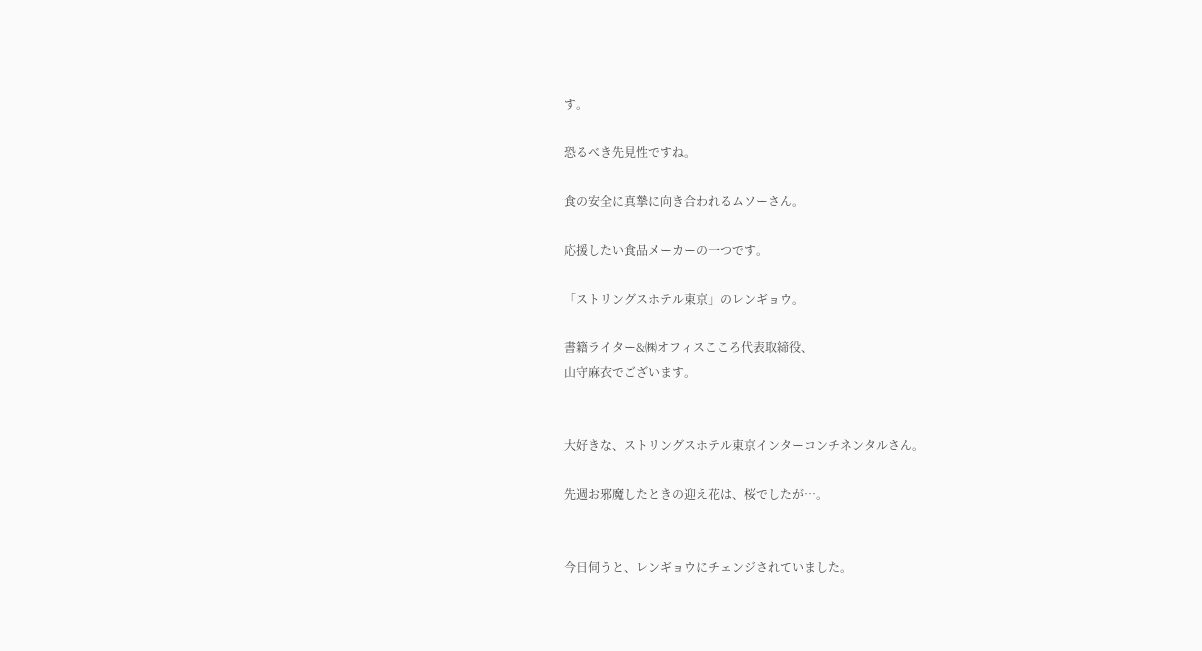す。

恐るべき先見性ですね。

食の安全に真摯に向き合われるムソーさん。

応援したい食品メーカーの一つです。

「ストリングスホテル東京」のレンギョウ。

書籍ライター&㈱オフィスこころ代表取締役、
山守麻衣でございます。


大好きな、ストリングスホテル東京インターコンチネンタルさん。

先週お邪魔したときの迎え花は、桜でしたが…。


今日伺うと、レンギョウにチェンジされていました。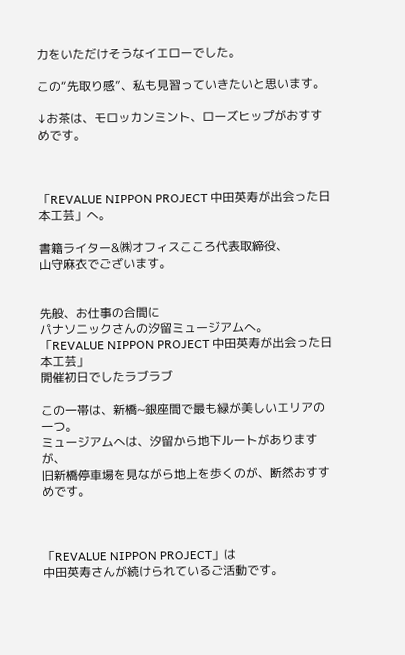力をいただけそうなイエローでした。

この“先取り感”、私も見習っていきたいと思います。

↓お茶は、モロッカンミント、ローズヒップがおすすめです。



「REVALUE NIPPON PROJECT 中田英寿が出会った日本工芸」へ。

書籍ライター&㈱オフィスこころ代表取締役、
山守麻衣でございます。


先般、お仕事の合間に
パナソニックさんの汐留ミュージアムへ。
「REVALUE NIPPON PROJECT 中田英寿が出会った日本工芸」
開催初日でしたラブラブ

この一帯は、新橋~銀座間で最も緑が美しいエリアの一つ。
ミュージアムへは、汐留から地下ルートがありますが、
旧新橋停車場を見ながら地上を歩くのが、断然おすすめです。



「REVALUE NIPPON PROJECT」は
中田英寿さんが続けられているご活動です。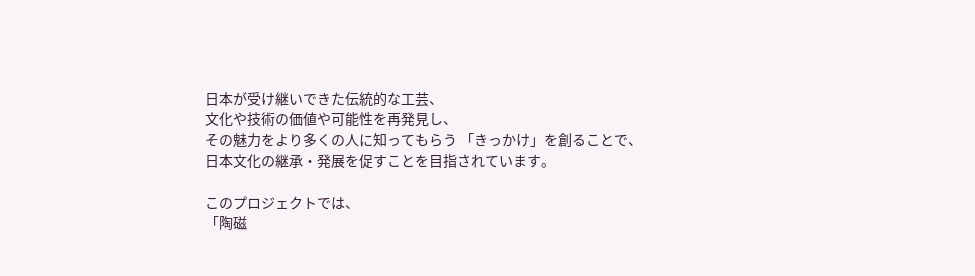日本が受け継いできた伝統的な工芸、
文化や技術の価値や可能性を再発見し、
その魅力をより多くの人に知ってもらう 「きっかけ」を創ることで、
日本文化の継承・発展を促すことを目指されています。

このプロジェクトでは、
「陶磁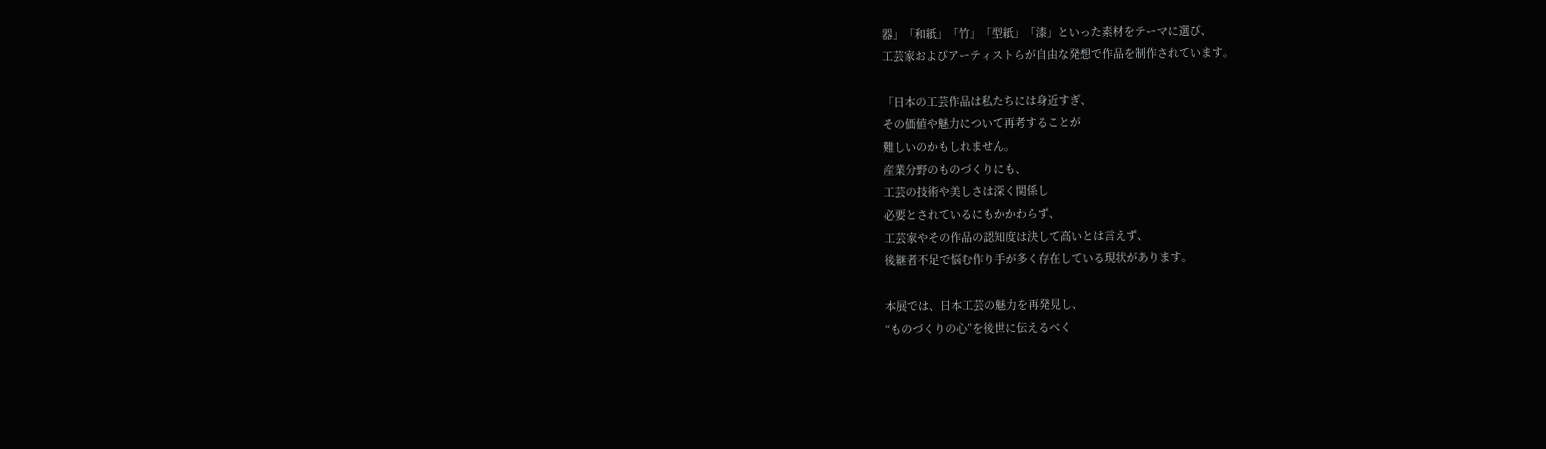器」「和紙」「竹」「型紙」「漆」といった素材をテーマに選び、
工芸家およびアーティストらが自由な発想で作品を制作されています。

「日本の工芸作品は私たちには身近すぎ、
その価値や魅力について再考することが
難しいのかもしれません。
産業分野のものづくりにも、
工芸の技術や美しさは深く関係し
必要とされているにもかかわらず、
工芸家やその作品の認知度は決して高いとは言えず、
後継者不足で悩む作り手が多く存在している現状があります。

本展では、日本工芸の魅力を再発見し、
“ものづくりの心”を後世に伝えるべく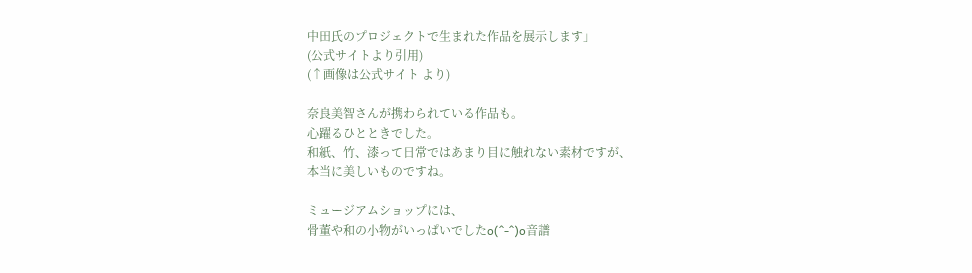中田氏のプロジェクトで生まれた作品を展示します」
(公式サイトより引用)
(↑画像は公式サイト より)

奈良美智さんが携わられている作品も。
心躍るひとときでした。
和紙、竹、漆って日常ではあまり目に触れない素材ですが、
本当に美しいものですね。

ミュージアムショップには、
骨董や和の小物がいっぱいでしたo(^-^)o音譜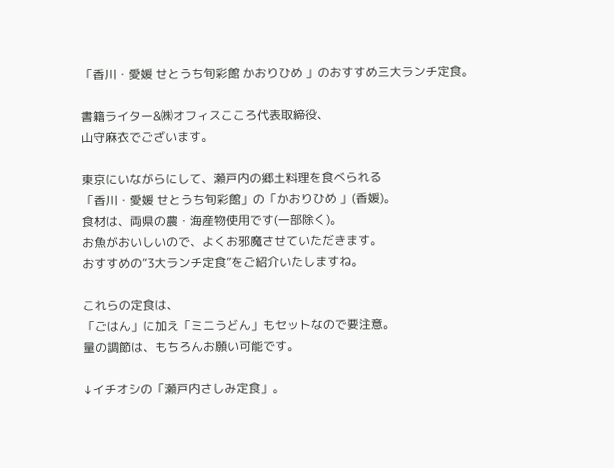「香川・愛媛 せとうち旬彩館 かおりひめ 」のおすすめ三大ランチ定食。

書籍ライター&㈱オフィスこころ代表取締役、
山守麻衣でございます。

東京にいながらにして、瀬戸内の郷土料理を食べられる
「香川・愛媛 せとうち旬彩館」の「かおりひめ 」(香媛)。
食材は、両県の農・海産物使用です(一部除く)。
お魚がおいしいので、よくお邪魔させていただきます。
おすすめの“3大ランチ定食”をご紹介いたしますね。

これらの定食は、
「ごはん」に加え「ミニうどん」もセットなので要注意。
量の調節は、もちろんお願い可能です。

↓イチオシの「瀬戸内さしみ定食」。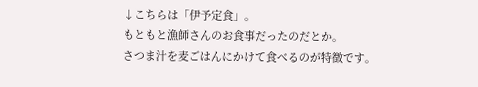↓こちらは「伊予定食」。
もともと漁師さんのお食事だったのだとか。
さつま汁を麦ごはんにかけて食べるのが特徴です。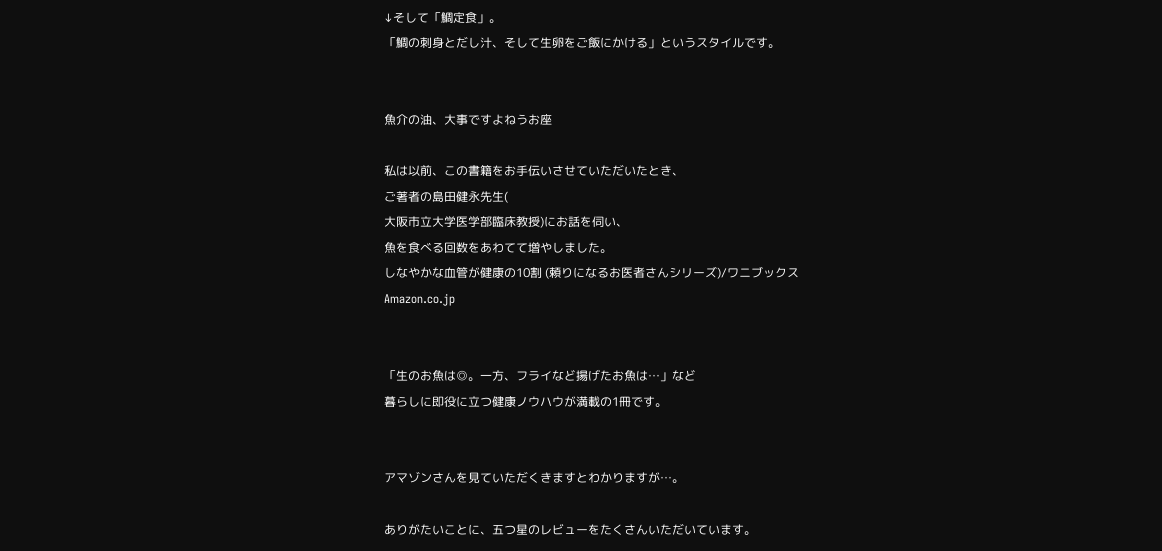↓そして「鯛定食」。
「鯛の刺身とだし汁、そして生卵をご飯にかける」というスタイルです。


魚介の油、大事ですよねうお座

私は以前、この書籍をお手伝いさせていただいたとき、
ご著者の島田健永先生(
大阪市立大学医学部臨床教授)にお話を伺い、
魚を食べる回数をあわてて増やしました。
しなやかな血管が健康の10割 (頼りになるお医者さんシリーズ)/ワニブックス
Amazon.co.jp


「生のお魚は◎。一方、フライなど揚げたお魚は…」など
暮らしに即役に立つ健康ノウハウが満載の1冊です。


アマゾンさんを見ていただくきますとわかりますが…。

ありがたいことに、五つ星のレビューをたくさんいただいています。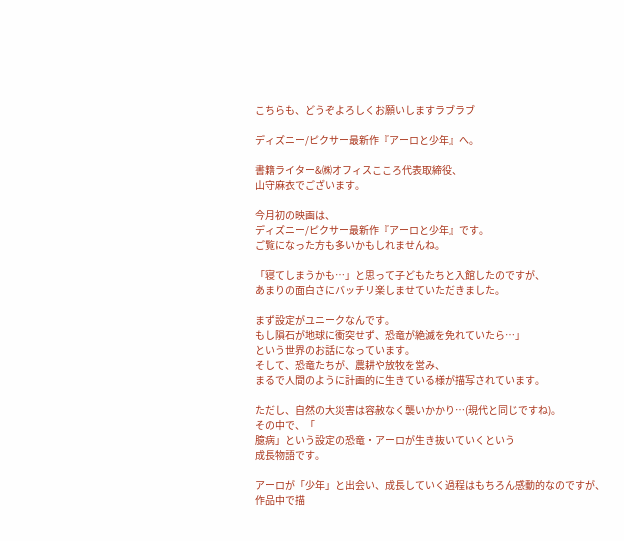こちらも、どうぞよろしくお願いしますラブラブ

ディズニー/ピクサー最新作『アーロと少年』へ。

書籍ライター&㈱オフィスこころ代表取締役、
山守麻衣でございます。

今月初の映画は、
ディズニー/ピクサー最新作『アーロと少年』です。
ご覧になった方も多いかもしれませんね。

「寝てしまうかも…」と思って子どもたちと入館したのですが、
あまりの面白さにバッチリ楽しませていただきました。

まず設定がユニークなんです。
もし隕石が地球に衝突せず、恐竜が絶滅を免れていたら…」
という世界のお話になっています。
そして、恐竜たちが、農耕や放牧を営み、
まるで人間のように計画的に生きている様が描写されています。

ただし、自然の大災害は容赦なく襲いかかり…(現代と同じですね)。
その中で、「
臆病」という設定の恐竜・アーロが生き抜いていくという
成長物語です。

アーロが「少年」と出会い、成長していく過程はもちろん感動的なのですが、
作品中で描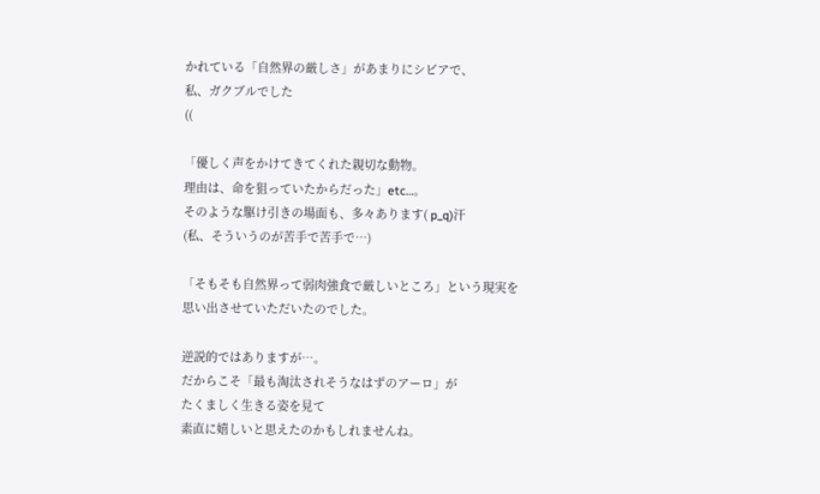かれている「自然界の厳しさ」があまりにシビアで、
私、ガクブルでした
((

「優しく声をかけてきてくれた親切な動物。
理由は、命を狙っていたからだった」etc…。
そのような駆け引きの場面も、多々あります( p_q)汗
(私、そういうのが苦手で苦手で…)

「そもそも自然界って弱肉強食で厳しいところ」という現実を
思い出させていただいたのでした。

逆説的ではありますが…。
だからこそ「最も淘汰されそうなはずのアーロ」が
たくましく生きる姿を見て
素直に嬉しいと思えたのかもしれませんね。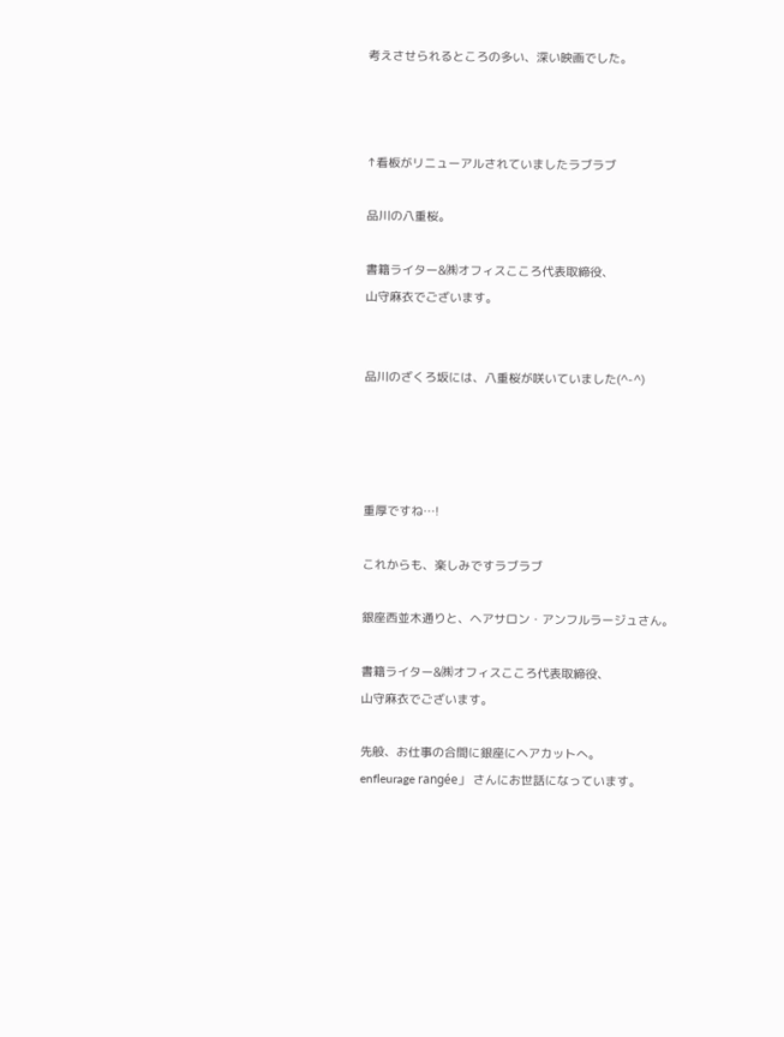考えさせられるところの多い、深い映画でした。



↑看板がリニューアルされていましたラブラブ

品川の八重桜。

書籍ライター&㈱オフィスこころ代表取締役、
山守麻衣でございます。


品川のざくろ坂には、八重桜が咲いていました(^-^)




重厚ですね…!

これからも、楽しみですラブラブ

銀座西並木通りと、ヘアサロン・アンフルラージュさん。

書籍ライター&㈱オフィスこころ代表取締役、
山守麻衣でございます。

先般、お仕事の合間に銀座にヘアカットへ。
enfleurage rangée」 さんにお世話になっています。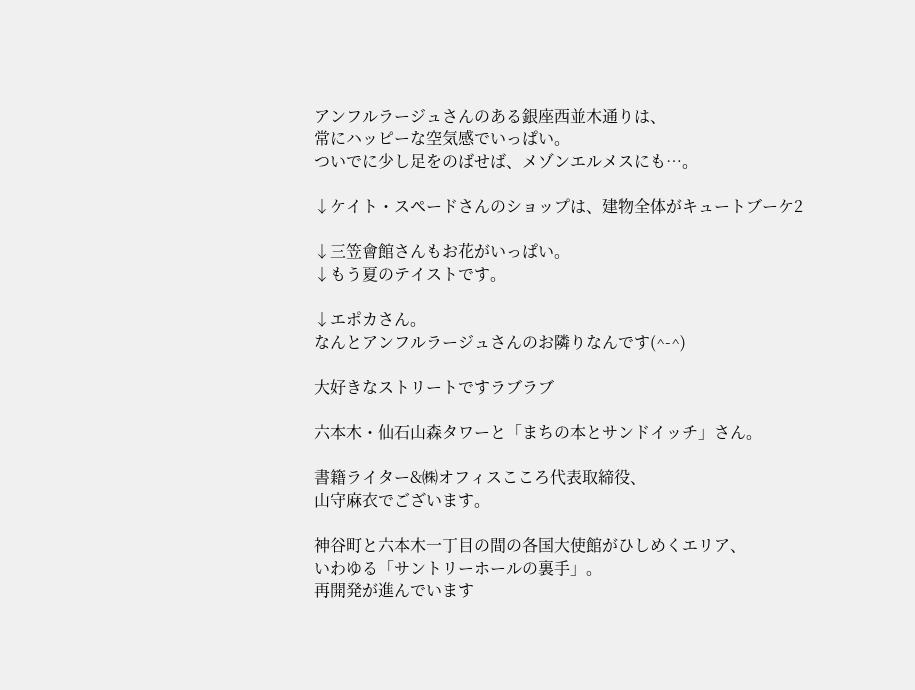アンフルラージュさんのある銀座西並木通りは、
常にハッピーな空気感でいっぱい。
ついでに少し足をのばせば、メゾンエルメスにも…。

↓ケイト・スペードさんのショップは、建物全体がキュートブーケ2

↓三笠會館さんもお花がいっぱい。
↓もう夏のテイストです。

↓エポカさん。
なんとアンフルラージュさんのお隣りなんです(^-^)

大好きなストリートですラブラブ

六本木・仙石山森タワーと「まちの本とサンドイッチ」さん。

書籍ライター&㈱オフィスこころ代表取締役、
山守麻衣でございます。

神谷町と六本木一丁目の間の各国大使館がひしめくエリア、
いわゆる「サントリーホールの裏手」。
再開発が進んでいます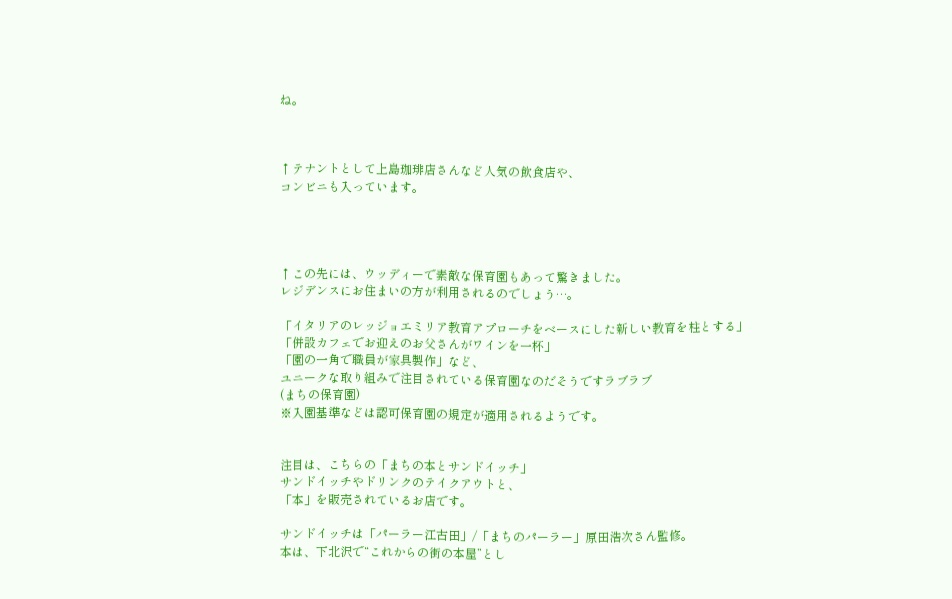ね。



↑テナントとして上島珈琲店さんなど人気の飲食店や、
コンビニも入っています。




↑この先には、ウッディーで素敵な保育園もあって驚きました。
レジデンスにお住まいの方が利用されるのでしょう…。

「イタリアのレッジョエミリア教育アプローチをベースにした新しい教育を柱とする」
「併設カフェでお迎えのお父さんがワインを一杯」
「園の一角で職員が家具製作」など、
ユニークな取り組みで注目されている保育園なのだそうですラブラブ
(まちの保育園)
※入園基準などは認可保育園の規定が適用されるようです。


注目は、こちらの「まちの本とサンドイッチ」
サンドイッチやドリンクのテイクアウトと、
「本」を販売されているお店です。

サンドイッチは「パーラー江古田」/「まちのパーラー」原田浩次さん監修。
本は、下北沢で“これからの街の本屋”とし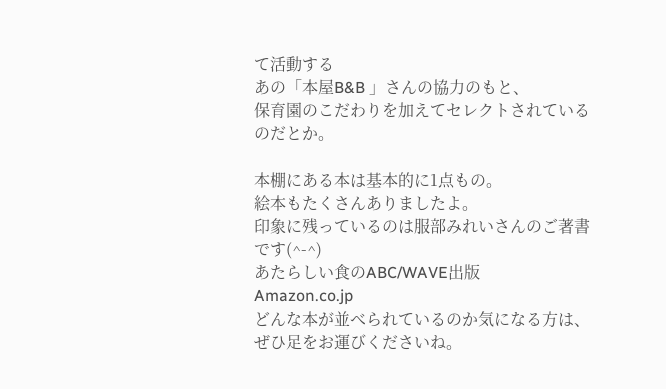て活動する
あの「本屋B&B 」さんの協力のもと、
保育園のこだわりを加えてセレクトされているのだとか。

本棚にある本は基本的に1点もの。
絵本もたくさんありましたよ。
印象に残っているのは服部みれいさんのご著書です(^-^)
あたらしい食のABC/WAVE出版
Amazon.co.jp
どんな本が並べられているのか気になる方は、
ぜひ足をお運びくださいね。